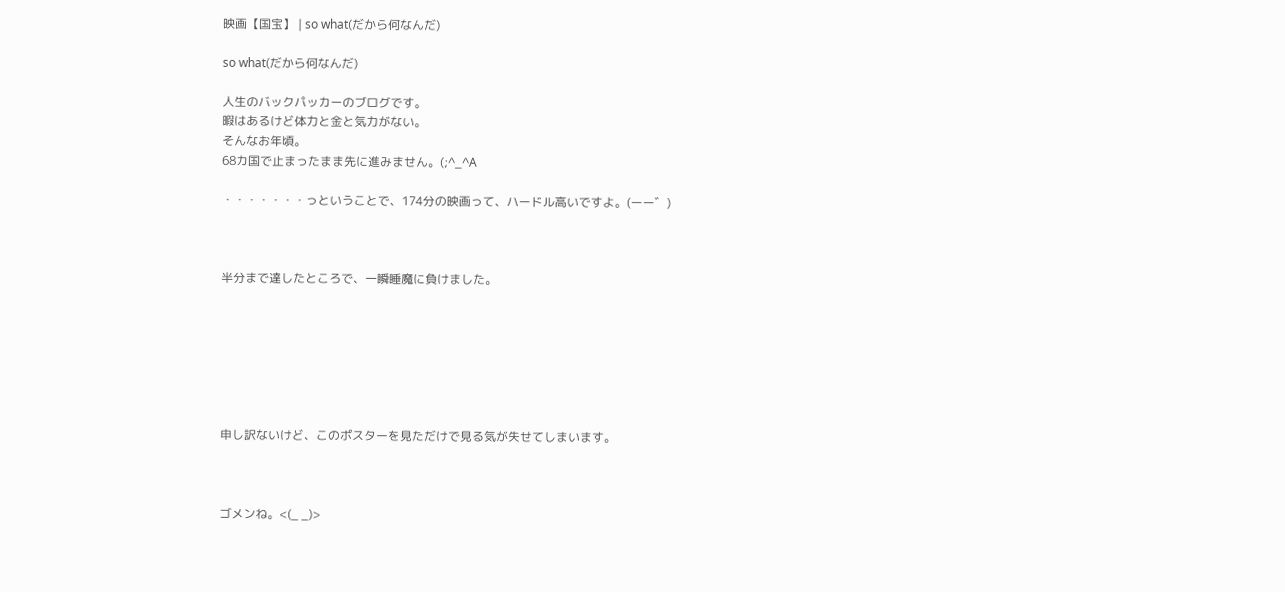映画【国宝】 | so what(だから何なんだ)

so what(だから何なんだ)

人生のバックパッカーのブログです。
暇はあるけど体力と金と気力がない。
そんなお年頃。
68カ国で止まったまま先に進みません。(;^_^A

・・・・・・・っということで、174分の映画って、ハードル高いですよ。(ーー゛)



半分まで達したところで、一瞬睡魔に負けました。







申し訳ないけど、このポスターを見ただけで見る気が失せてしまいます。



ゴメンね。<(_ _)>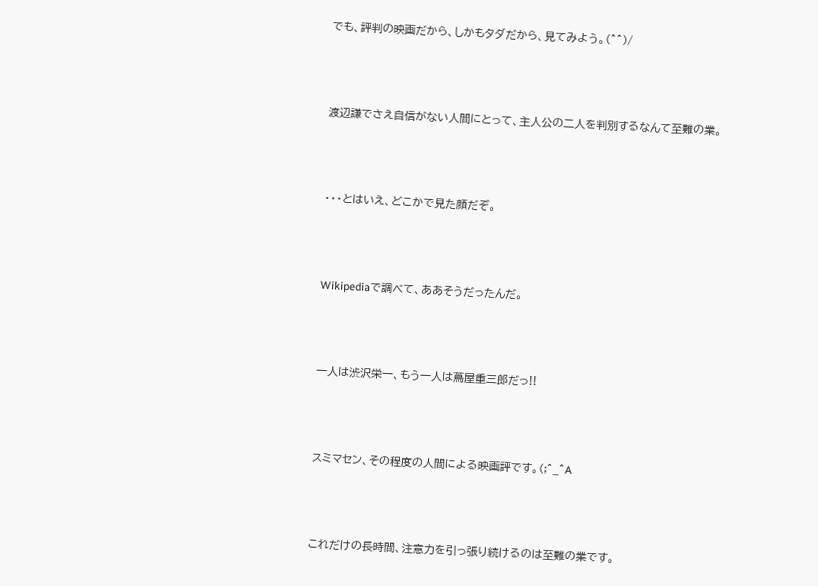でも、評判の映画だから、しかもタダだから、見てみよう。(^^)/



渡辺謙でさえ自信がない人間にとって、主人公の二人を判別するなんて至難の業。



・・・とはいえ、どこかで見た顔だぞ。



Wikipediaで調べて、ああそうだったんだ。



一人は渋沢栄一、もう一人は蔦屋重三郎だっ!!



スミマセン、その程度の人間による映画評です。(;^_^A



これだけの長時間、注意力を引っ張り続けるのは至難の業です。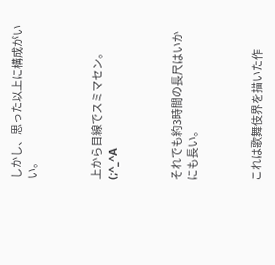しかし、思った以上に構成がいい。



上から目線でスミマセン。(;^_^A



それでも約3時間の長尺はいかにも長い。



これは歌舞伎界を描いた作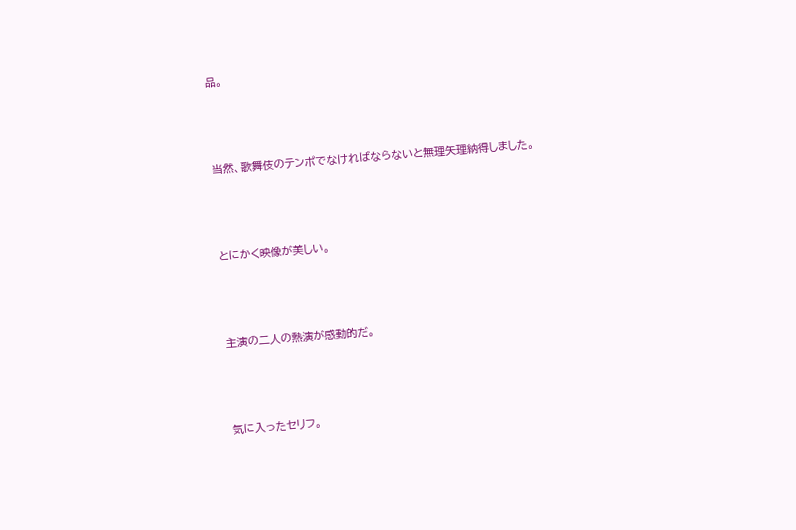品。



当然、歌舞伎のテンポでなければならないと無理矢理納得しました。



とにかく映像が美しい。



主演の二人の熱演が感動的だ。



気に入ったセリフ。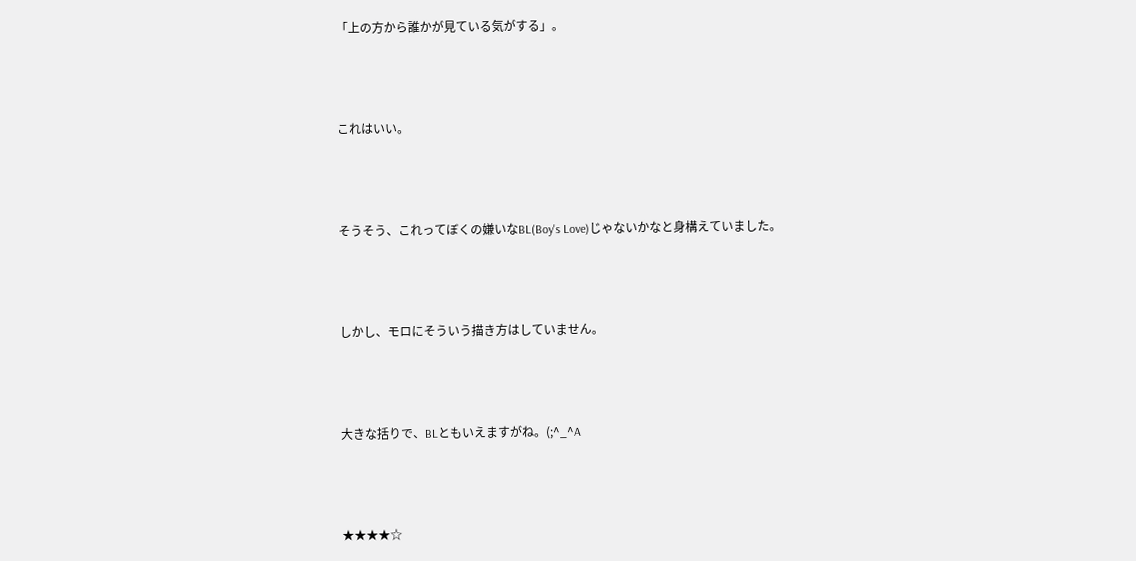「上の方から誰かが見ている気がする」。



これはいい。



そうそう、これってぼくの嫌いなBL(Boy's Love)じゃないかなと身構えていました。



しかし、モロにそういう描き方はしていません。



大きな括りで、BLともいえますがね。(;^_^A



★★★★☆